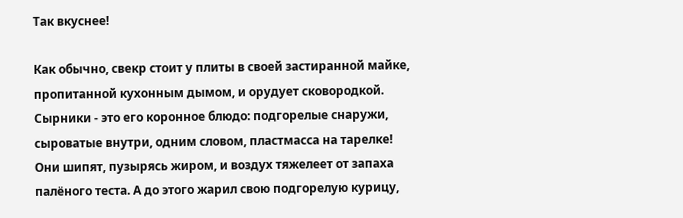Так вкуснее!

Как обычно, свекр стоит у плиты в своей застиранной майке, пропитанной кухонным дымом, и орудует сковородкой. Сырники - это его коронное блюдо: подгорелые снаружи, сыроватые внутри, одним словом, пластмасса на тарелке! Они шипят, пузырясь жиром, и воздух тяжелеет от запаха палёного теста. А до этого жарил свою подгорелую курицу,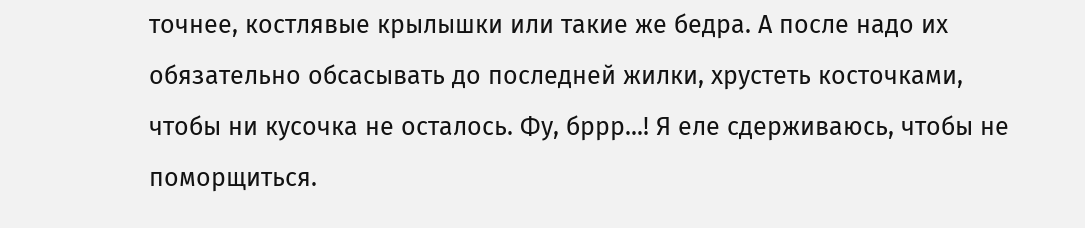точнее, костлявые крылышки или такие же бедра. А после надо их обязательно обсасывать до последней жилки, хрустеть косточками, чтобы ни кусочка не осталось. Фу, бррр...! Я еле сдерживаюсь, чтобы не поморщиться.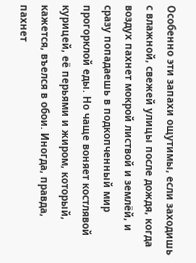Особенно эти запахи ощутимы, если заходишь с влажной, свежей улицы после дождя, когда воздух пахнет мокрой листвой и землёй, и сразу попадаешь в подкопченный мир прогорклой еды. Но чаще воняет костлявой курицей, её перьями и жиром, который, кажется, въелся в обои. Иногда, правда, пахнет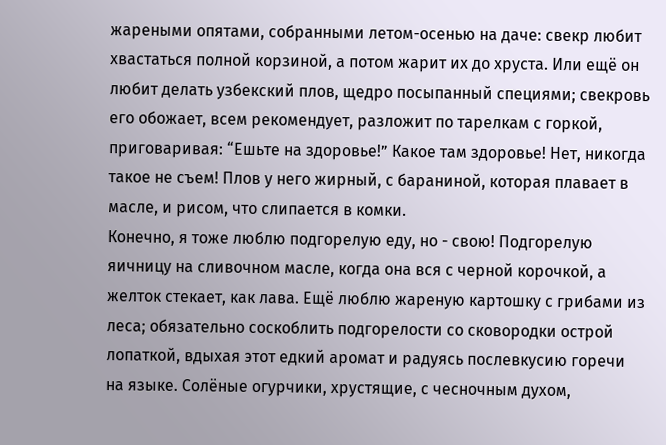жареными опятами, собранными летом-осенью на даче: свекр любит хвастаться полной корзиной, а потом жарит их до хруста. Или ещё он любит делать узбекский плов, щедро посыпанный специями; свекровь его обожает, всем рекомендует, разложит по тарелкам с горкой, приговаривая: “Ешьте на здоровье!” Какое там здоровье! Нет, никогда такое не съем! Плов у него жирный, с бараниной, которая плавает в масле, и рисом, что слипается в комки.
Конечно, я тоже люблю подгорелую еду, но - свою! Подгорелую яичницу на сливочном масле, когда она вся с черной корочкой, а желток стекает, как лава. Ещё люблю жареную картошку с грибами из леса; обязательно соскоблить подгорелости со сковородки острой лопаткой, вдыхая этот едкий аромат и радуясь послевкусию горечи на языке. Солёные огурчики, хрустящие, с чесночным духом,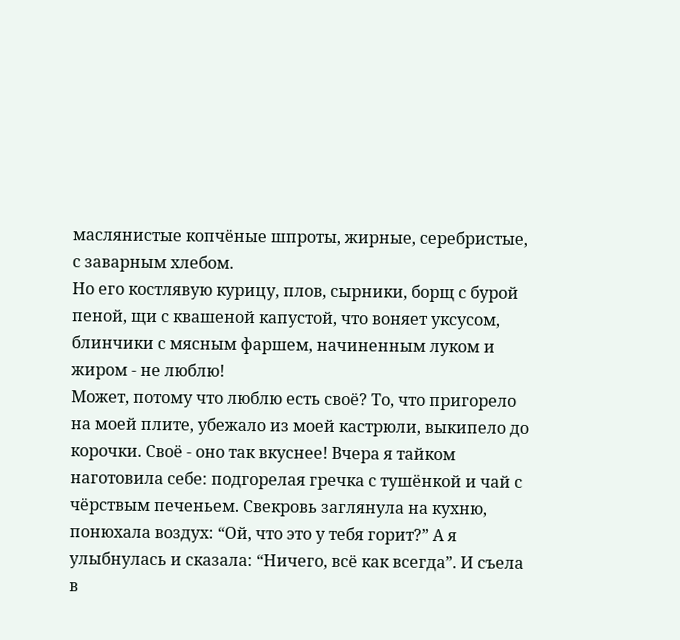маслянистые копчёные шпроты, жирные, серебристые, с заварным хлебом.
Но его костлявую курицу, плов, сырники, борщ с бурой пеной, щи с квашеной капустой, что воняет уксусом, блинчики с мясным фаршем, начиненным луком и жиром - не люблю!
Может, потому что люблю есть своё? То, что пригорело на моей плите, убежало из моей кастрюли, выкипело до корочки. Своё - оно так вкуснее! Вчера я тайком наготовила себе: подгорелая гречка с тушёнкой и чай с чёрствым печеньем. Свекровь заглянула на кухню, понюхала воздух: “Ой, что это у тебя горит?” А я улыбнулась и сказала: “Ничего, всё как всегда”. И съела в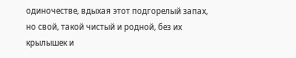одиночестве, вдыхая этот подгорелый запах, но свой, такой чистый и родной, без их крылышек и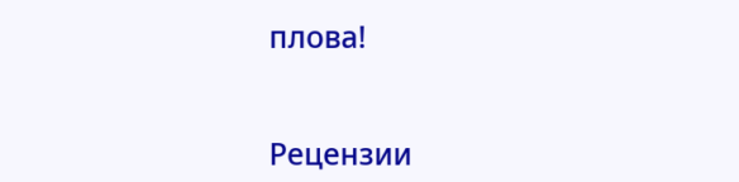плова!


Рецензии